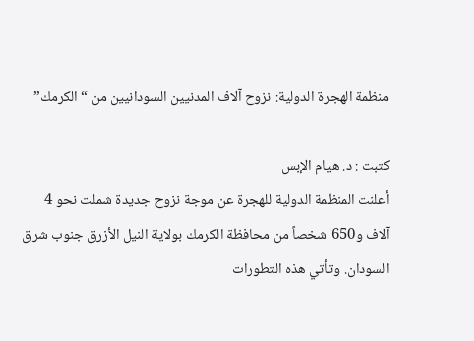منظمة الهجرة الدولية: نزوح آلاف المدنيين السودانيين من “الكرمك”

كتبت : د. هيام الإبس
أعلنت المنظمة الدولية للهجرة عن موجة نزوح جديدة شملت نحو 4 آلاف و650 شخصاً من محافظة الكرمك بولاية النيل الأزرق جنوب شرق السودان. وتأتي هذه التطورات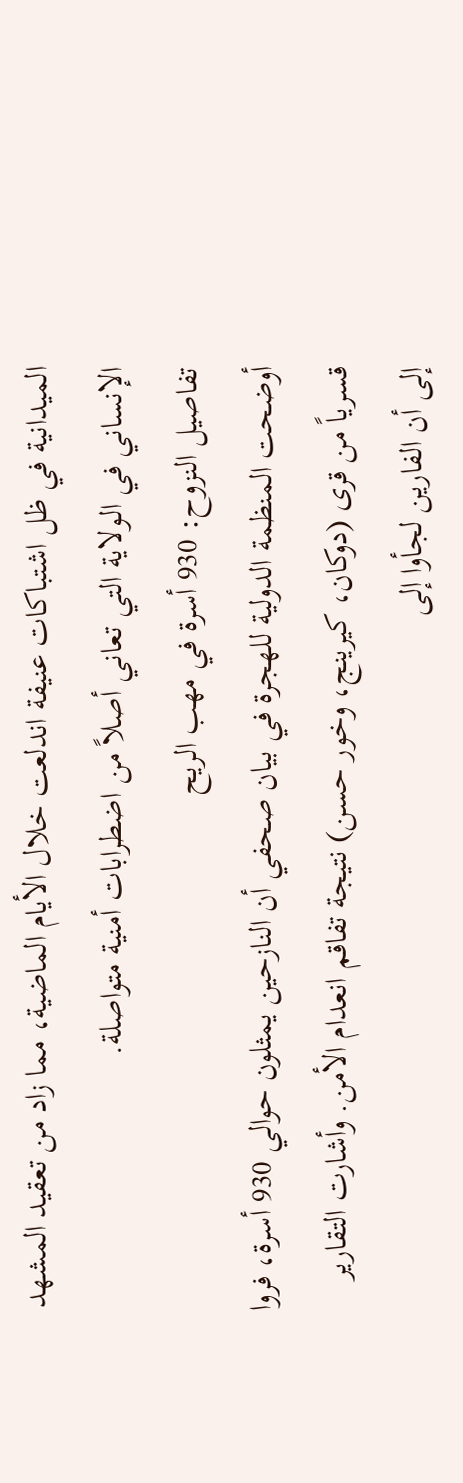الميدانية في ظل اشتباكات عنيفة اندلعت خلال الأيام الماضية، مما زاد من تعقيد المشهد الإنساني في الولاية التي تعاني أصلاً من اضطرابات أمنية متواصلة.
تفاصيل النزوح: 930 أسرة في مهب الريح
أوضحت المنظمة الدولية للهجرة في بيان صحفي أن النازحين يمثلون حوالي 930 أسرة، فروا قسرياً من قرى (دوكان، كيرينج، وخور حسن) نتيجة تفاقم انعدام الأمن. وأشارت التقارير إلى أن الفارين لجأوا إلى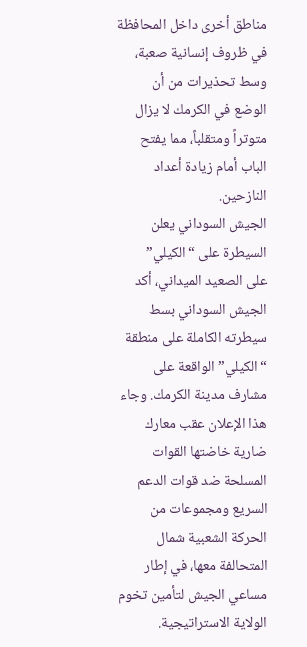مناطق أخرى داخل المحافظة في ظروف إنسانية صعبة، وسط تحذيرات من أن الوضع في الكرمك لا يزال متوتراً ومتقلباً، مما يفتح الباب أمام زيادة أعداد النازحين.
الجيش السوداني يعلن السيطرة على “الكيلي”
على الصعيد الميداني، أكد الجيش السوداني بسط سيطرته الكاملة على منطقة “الكيلي” الواقعة على مشارف مدينة الكرمك. وجاء هذا الإعلان عقب معارك ضارية خاضتها القوات المسلحة ضد قوات الدعم السريع ومجموعات من الحركة الشعبية شمال المتحالفة معها، في إطار مساعي الجيش لتأمين تخوم الولاية الاستراتيجية.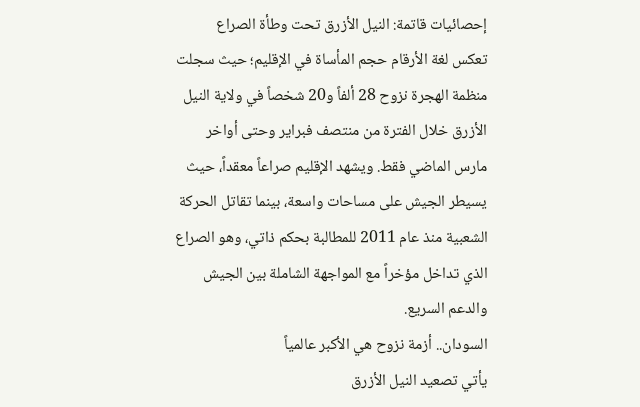إحصائيات قاتمة: النيل الأزرق تحت وطأة الصراع
تعكس لغة الأرقام حجم المأساة في الإقليم؛ حيث سجلت منظمة الهجرة نزوح 28 ألفاً و20 شخصاً في ولاية النيل الأزرق خلال الفترة من منتصف فبراير وحتى أواخر مارس الماضي فقط. ويشهد الإقليم صراعاً معقداً، حيث يسيطر الجيش على مساحات واسعة، بينما تقاتل الحركة الشعبية منذ عام 2011 للمطالبة بحكم ذاتي، وهو الصراع الذي تداخل مؤخراً مع المواجهة الشاملة بين الجيش والدعم السريع.
السودان.. أزمة نزوح هي الأكبر عالمياً
يأتي تصعيد النيل الأزرق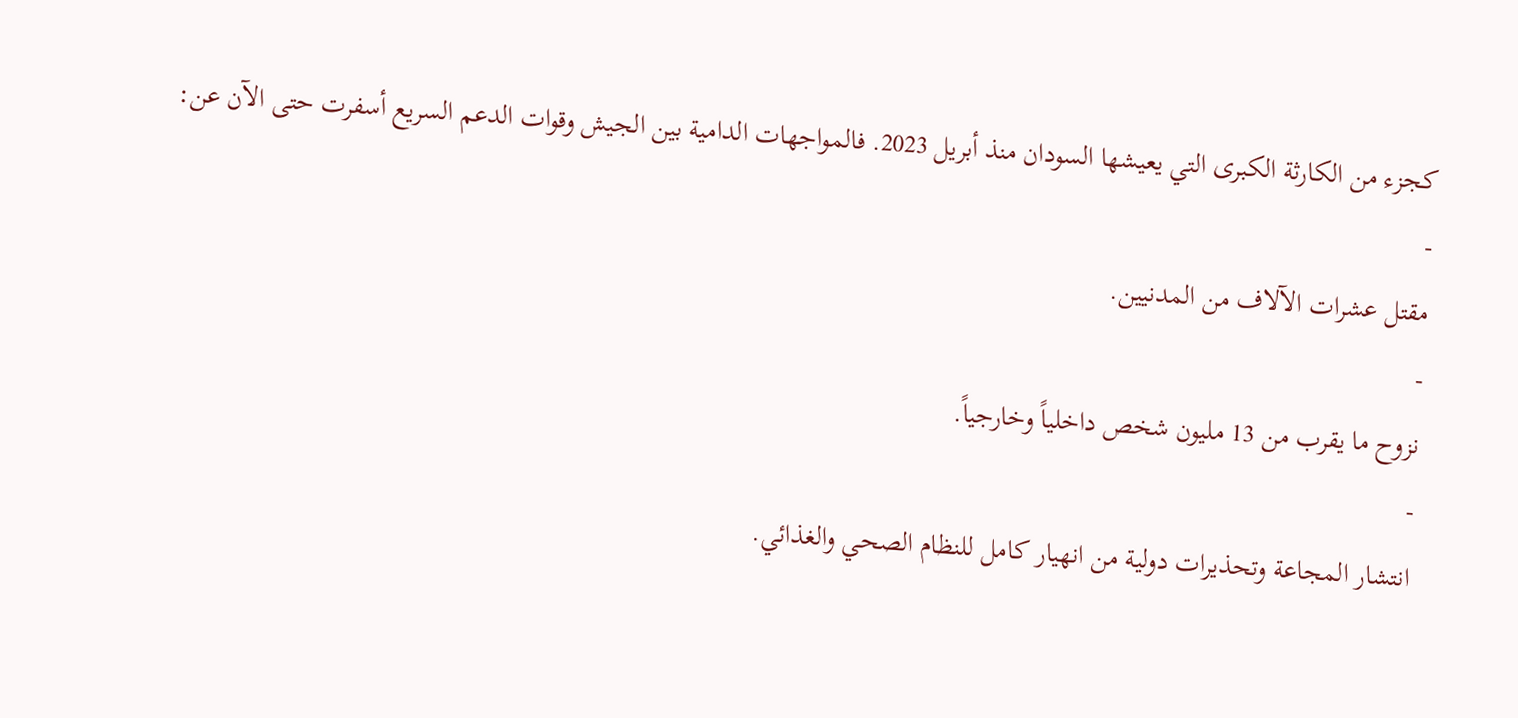كجزء من الكارثة الكبرى التي يعيشها السودان منذ أبريل 2023. فالمواجهات الدامية بين الجيش وقوات الدعم السريع أسفرت حتى الآن عن:
-
مقتل عشرات الآلاف من المدنيين.
-
نزوح ما يقرب من 13 مليون شخص داخلياً وخارجياً.
-
انتشار المجاعة وتحذيرات دولية من انهيار كامل للنظام الصحي والغذائي.